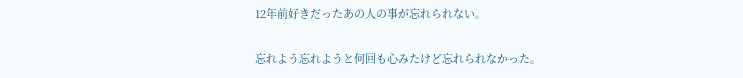12年前好きだったあの人の事が忘れられない。

忘れよう忘れようと何回も心みたけど忘れられなかった。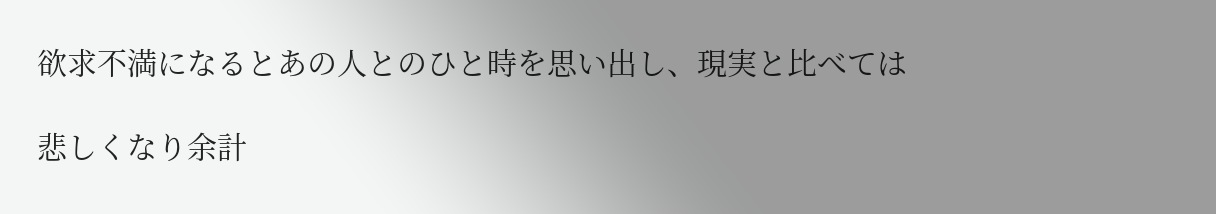欲求不満になるとあの人とのひと時を思い出し、現実と比べては

悲しくなり余計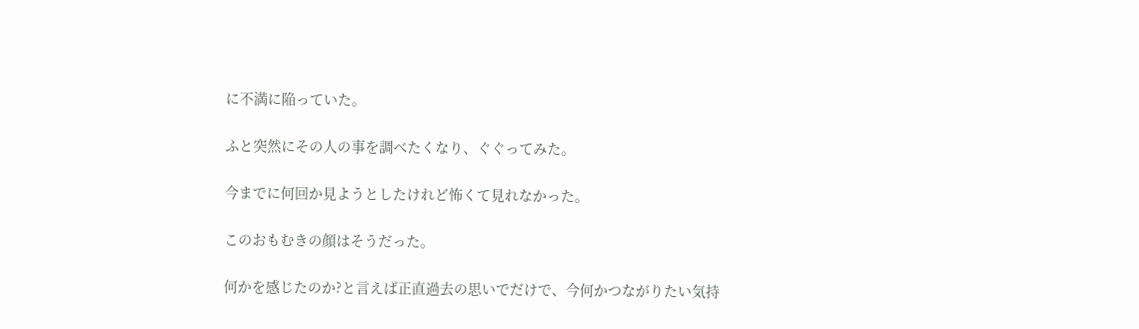に不満に陥っていた。

ふと突然にその人の事を調べたくなり、ぐぐってみた。

今までに何回か見ようとしたけれど怖くて見れなかった。

このおもむきの顔はそうだった。

何かを感じたのか?と言えば正直過去の思いでだけで、今何かつながりたい気持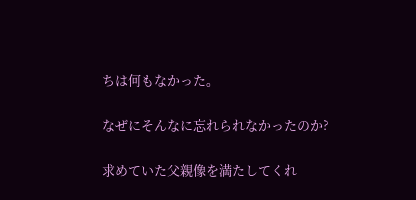ちは何もなかった。

なぜにそんなに忘れられなかったのか?

求めていた父親像を満たしてくれ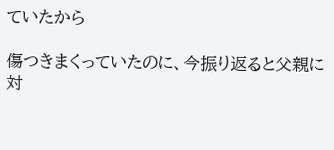ていたから

傷つきまくっていたのに、今振り返ると父親に対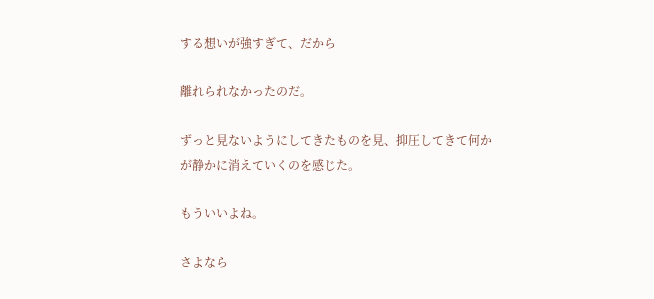する想いが強すぎて、だから

離れられなかったのだ。

ずっと見ないようにしてきたものを見、抑圧してきて何かが静かに消えていくのを感じた。

もういいよね。

さよなら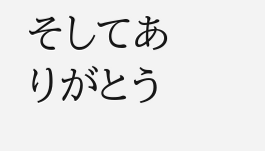そしてありがとう